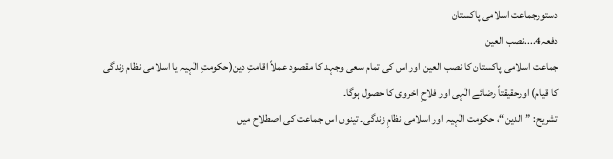دستورجماعت اسلامی پاکستان
دفعہ4....نصب العین
جماعت اسلامی پاکستان کا نصب العین اور اس کی تمام سعی وجہد کا مقصود عملاً اقامتِ دین(حکومتِ الٰہیہ یا اسلامی نظام زندگی کا قیام) اورحقیقتاً رضائے الٰہی اور فلاحِ اخروی کا حصول ہوگا۔
تشریح: ”الدین“، حکومت الٰہیہ اور اسلامی نظامِ زندگی۔ تینوں اس جماعت کی اصطلاح میں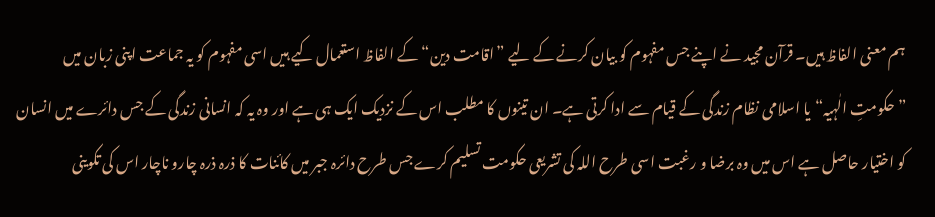ہم معنی الفاظ ہیں۔ قرآن مجید نے اپنے جس مفہوم کو بیان کرنے کے لیے ”اقامت دین“ کے الفاظ استعمال کیے ہیں اسی مفہوم کو یہ جماعت اپنی زبان میں ”حکومتِ الٰہیہ“یا اسلامی نظام زندگی کے قیام سے ادا کرتی ہے۔ ان تینوں کا مطلب اس کے نزدیک ایک ہی ہے اور وہ یہ کہ انسانی زندگی کے جس دائرے میں انسان کو اختیار حاصل ہے اس میں وہ برضا و رغبت اسی طرح اللہ کی تشریعی حکومت تسلیم کرے جس طرح دائرہ جبر میں کائنات کا ذرہ ذرہ چارو ناچار اس کی تکوینی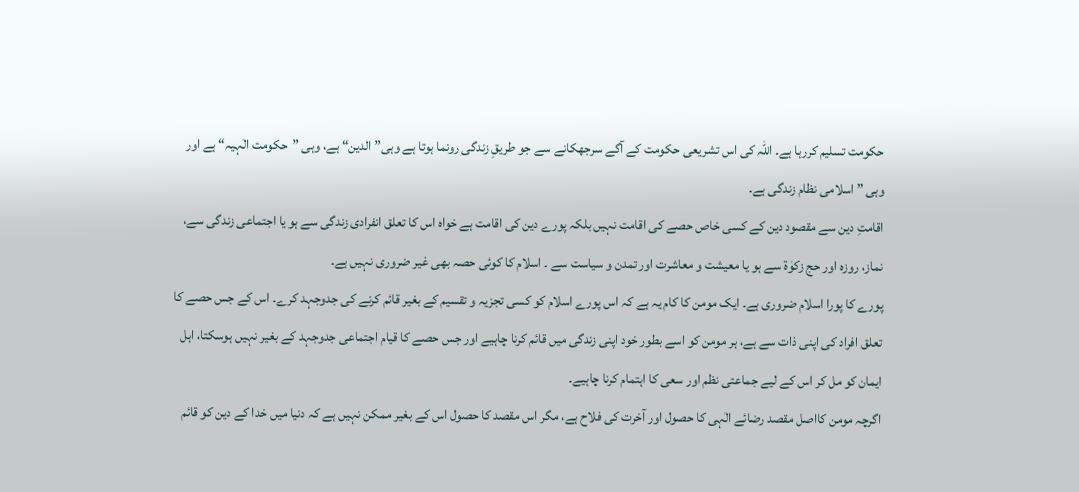حکومت تسلیم کررہا ہے۔ اللہ کی اس تشریعی حکومت کے آگے سرجھکانے سے جو طریقِ زندگی رونما ہوتا ہے وہی”الدین“ ہے، وہی ”حکومت الٰہیہ“ ہے اور وہی ”اسلامی نظام زندگی ہے۔
اقامتِ دین سے مقصود دین کے کسی خاص حصے کی اقامت نہیں بلکہ پورے دین کی اقامت ہے خواہ اس کا تعلق انفرادی زندگی سے ہو یا اجتماعی زندگی سے، نماز، روزہ اور حج زکوٰة سے ہو یا معیشت و معاشرت اور تمدن و سیاست سے ۔ اسلام کا کوئی حصہ بھی غیر ضروری نہیں ہے۔
پورے کا پورا اسلام ضروری ہے۔ ایک مومن کا کام یہ ہے کہ اس پورے اسلام کو کسی تجزیہ و تقسیم کے بغیر قائم کرنے کی جدوجہد کرے۔ اس کے جس حصے کا تعلق افراد کی اپنی ذات سے ہے، ہر مومن کو اسے بطور خود اپنی زندگی میں قائم کرنا چاہیے اور جس حصے کا قیام اجتماعی جدوجہد کے بغیر نہیں ہوسکتا، اہل ایمان کو مل کر اس کے لیے جماعتی نظم اور سعی کا اہتمام کرنا چاہیے۔
اگرچہ مومن کااصل مقصد رضائے الٰہی کا حصول اور آخرت کی فلاح ہے، مگر اس مقصد کا حصول اس کے بغیر ممکن نہیں ہے کہ دنیا میں خدا کے دین کو قائم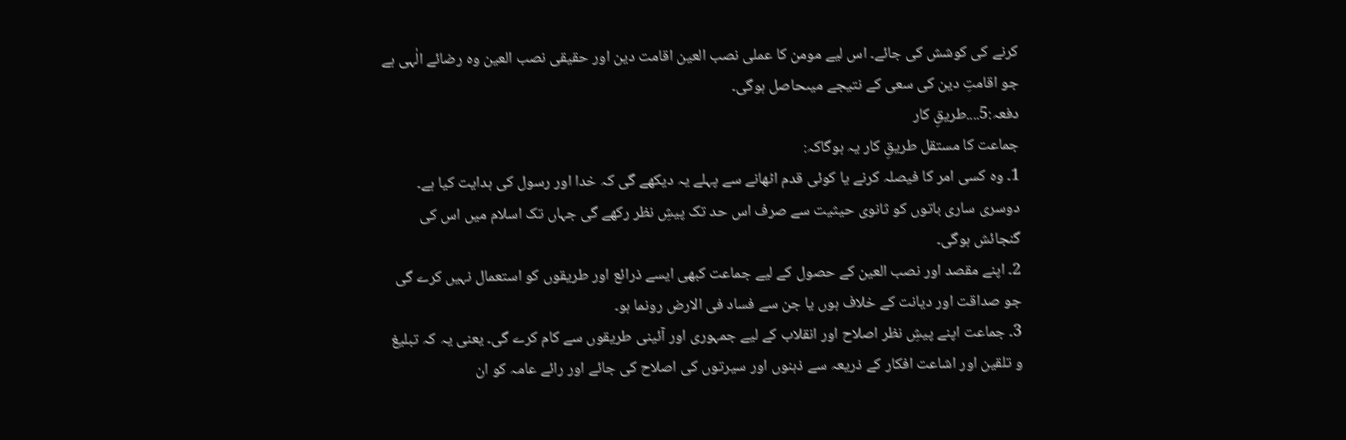کرنے کی کوشش کی جائے۔ اس لیے مومن کا عملی نصب العین اقامت دین اور حقیقی نصب العین وہ رضائے الٰہی ہے جو اقامتِ دین کی سعی کے نتیجے میںحاصل ہوگی۔
دفعہ:5....طریقِ کار
جماعت کا مستقل طریقِ کار یہ ہوگاکہ:
1۔ وہ کسی امر کا فیصلہ کرنے یا کوئی قدم اٹھانے سے پہلے یہ دیکھے گی کہ خدا اور رسول کی ہدایت کیا ہے۔ دوسری ساری باتوں کو ثانوی حیثیت سے صرف اس حد تک پیشِ نظر رکھے گی جہاں تک اسلام میں اس کی گنجائش ہوگی۔
2۔ اپنے مقصد اور نصب العین کے حصول کے لیے جماعت کبھی ایسے ذرائع اور طریقوں کو استعمال نہیں کرے گی جو صداقت اور دیانت کے خلاف ہوں یا جن سے فساد فی الارض رونما ہو۔
3۔ جماعت اپنے پیشِ نظر اصلاح اور انقلاب کے لیے جمہوری اور آئینی طریقوں سے کام کرے گی۔ یعنی یہ کہ تبلیغ و تلقین اور اشاعت افکار کے ذریعہ سے ذہنوں اور سیرتوں کی اصلاح کی جائے اور رائے عامہ کو ان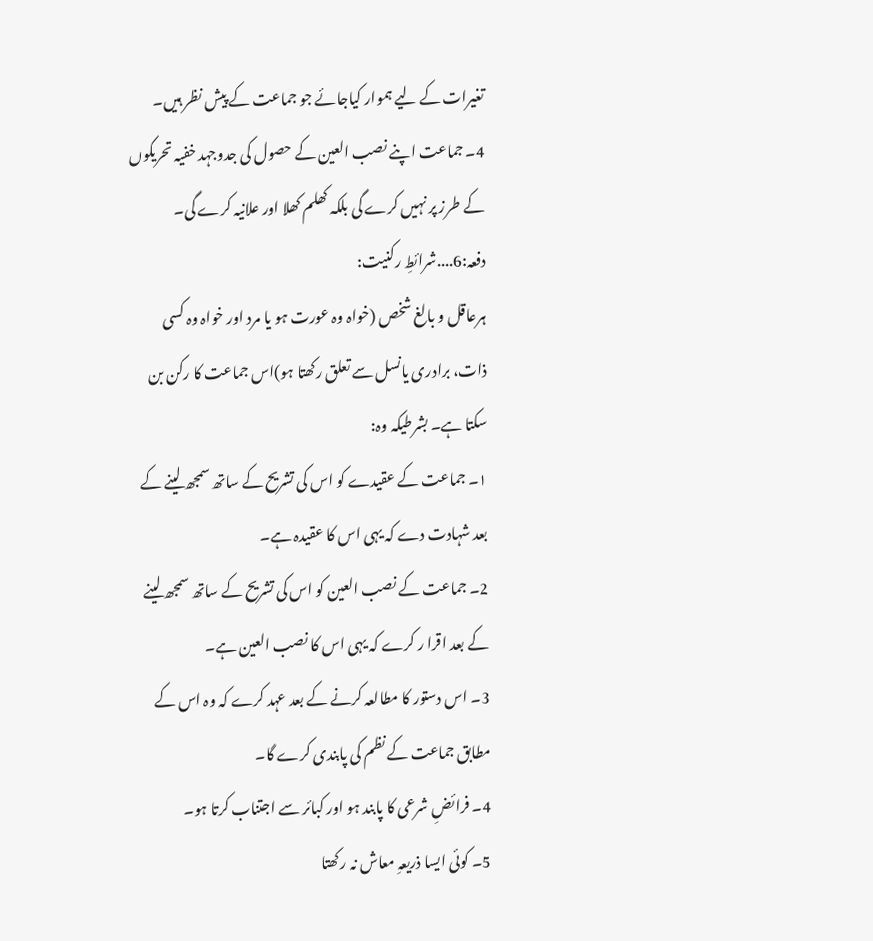تغیرات کے لیے ہموار کیاجائے جو جماعت کے پیش نظر ہیں۔
4۔ جماعت اپنے نصب العین کے حصول کی جدوجہد خفیہ تحریکوں کے طرز پر نہیں کرے گی بلکہ کھلم کھلا اور علانیہ کرے گی۔
دفعہ:6....شرائطِ رکنیت:
ہرعاقل و بالغ شخص (خواہ وہ عورت ہو یا مرد اور خواہ وہ کسی ذات، برادری یانسل سے تعلق رکھتا ہو)اس جماعت کا رکن بن سکتا ہے۔ بشرطیکہ وہ:
۱۔ جماعت کے عقیدے کو اس کی تشریح کے ساتھ سمجھ لینے کے بعد شہادت دے کہ یہی اس کا عقیدہ ہے۔
2۔ جماعت کے نصب العین کو اس کی تشریح کے ساتھ سمجھ لینے کے بعد اقرا ر کرے کہ یہی اس کا نصب العین ہے۔
3۔ اس دستور کا مطالعہ کرنے کے بعد عہد کرے کہ وہ اس کے مطابق جماعت کے نظم کی پابندی کرے گا۔
4۔ فرائضِ شرعی کا پابند ہو اور کبائر سے اجتناب کرتا ہو۔
5۔ کوئی ایسا ذریعہِ معاش نہ رکھتا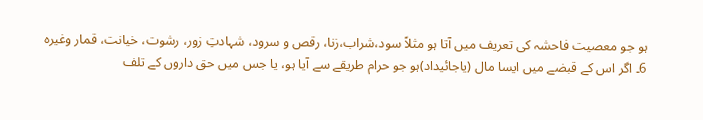ہو جو معصیت فاحشہ کی تعریف میں آتا ہو مثلاً سود،شراب،زنا، رقص و سرود، شہادتِ زور، رشوت، خیانت، قمار وغیرہ
6۔ اگر اس کے قبضے میں ایسا مال (یاجائیداد)ہو جو حرام طریقے سے آیا ہو، یا جس میں حق داروں کے تلف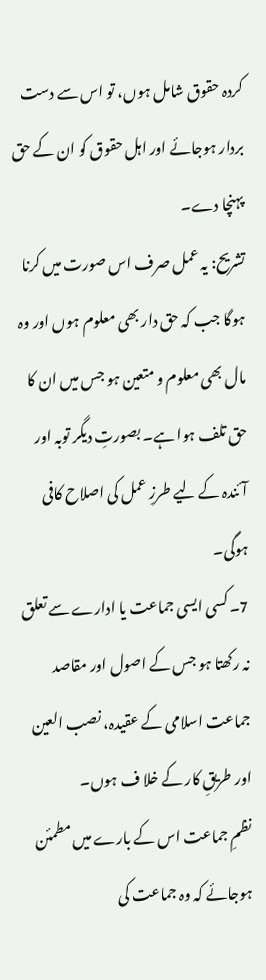کردہ حقوق شامل ہوں، تو اس سے دست بردار ہوجائے اور اہل حقوق کو ان کے حق پہنچا دے۔
تشریح: یہ عمل صرف اس صورت میں کرنا ہوگا جب کہ حق دار بھی معلوم ہوں اور وہ مال بھی معلوم و متعین ہو جس میں ان کا حق تلف ہوا ہے۔ بصورتِ دیگر توبہ اور آئندہ کے لیے طرزِ عمل کی اصلاح کافی ہوگی۔
7۔ کسی ایسی جماعت یا ادارے سے تعلق نہ رکھتا ہو جس کے اصول اور مقاصد جماعت اسلامی کے عقیدہ، نصب العین اور طریقِ کار کے خلا ف ہوں۔
نظمِ جماعت اس کے بارے میں مطمئن ہوجائے کہ وہ جماعت کی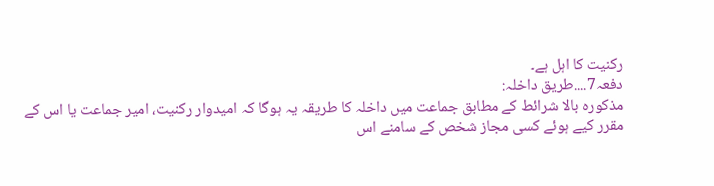رکنیت کا اہل ہے۔
دفعہ7....طریق داخلہ:
مذکورہ بالا شرائط کے مطابق جماعت میں داخلہ کا طریقہ یہ ہوگا کہ امیدوار رکنیت، امیر جماعت یا اس کے مقرر کیے ہوئے کسی مجاز شخص کے سامنے اس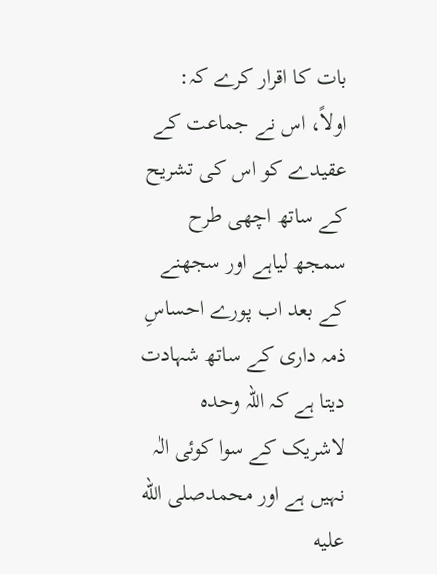بات کا اقرار کرے کہ:
اولاً، اس نے جماعت کے عقیدے کو اس کی تشریح کے ساتھ اچھی طرح سمجھ لیاہے اور سجھنے کے بعد اب پورے احساسِ ذمہ داری کے ساتھ شہادت دیتا ہے کہ اللہ وحدہ لاشریک کے سوا کوئی الٰہ نہیں ہے اور محمدصلى الله عليه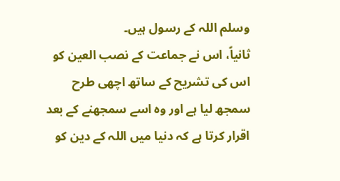وسلم اللہ کے رسول ہیں۔
ثانیاً، اس نے جماعت کے نصب العین کو اس کی تشریح کے ساتھ اچھی طرح سمجھ لیا ہے اور وہ اسے سمجھنے کے بعد اقرار کرتا ہے کہ دنیا میں اللہ کے دین کو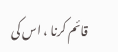قائم کرنا ، اس کی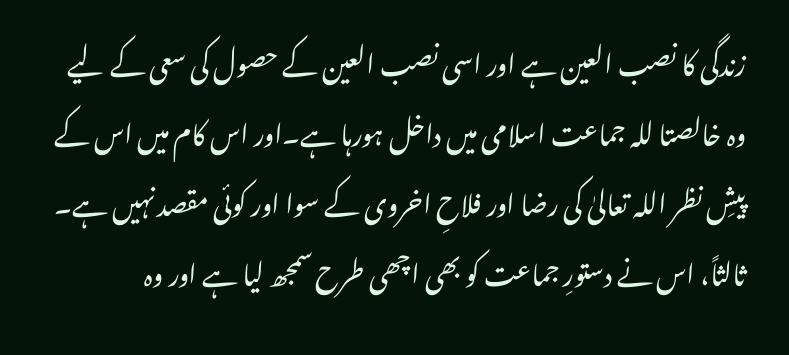زندگی کا نصب العین ہے اور اسی نصب العین کے حصول کی سعی کے لیے وہ خالصتا للہ جماعت اسلامی میں داخل ہورہا ہے۔اور اس کام میں اس کے پیشِ نظر اللہ تعالیٰ کی رضا اور فلاحِ اخروی کے سوا اور کوئی مقصد نہیں ہے۔
ثالثاً، اس نے دستورِ جماعت کو بھی اچھی طرح سمجھ لیا ہے اور وہ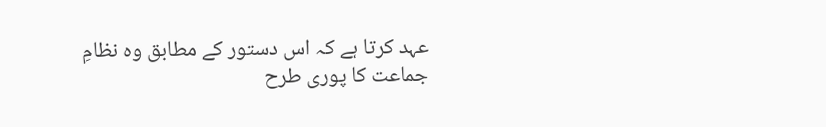عہد کرتا ہے کہ اس دستور کے مطابق وہ نظامِ جماعت کا پوری طرح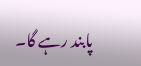پابند رہے گا۔